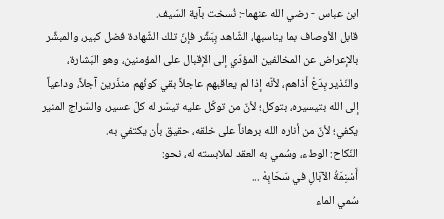ابن عباس - رضي الله عنهما-: نُسخت بآية السّيف.
قابل الأوصاف بما يناسبها، الشّاهد بِبَشِّر فإنّ تلك الشّهادة فضل كبير، والمبشِّر بالإعراض عن المخالفين المؤدّي إلى الإقبال على المؤمنين، وهو البَشارة، والنّذير بِدَعْ أذاهم، لأنّه إذا لم يعاقبهم عاجلاً بقي كونُهم منذَرين آجلاً، وداعياً إلى الله بتيسيره، بتوكل؛ لأنّ من توكّل عليه تيسّر له كلّ عسير، والسّراج المنير يكفي؛ لأنّ من أناره الله برهاناً على خلقه، حقيق بأن يكتفي به.
النّكاح: الوطء، وسُمي به العقد لملابسته له، نحو:
أَسْنِمَةُ الآبَالِ في سَحَابِهْ ...
سُمي الماء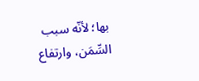بها؛ لأنّه سبب السِّمَن، وارتفاع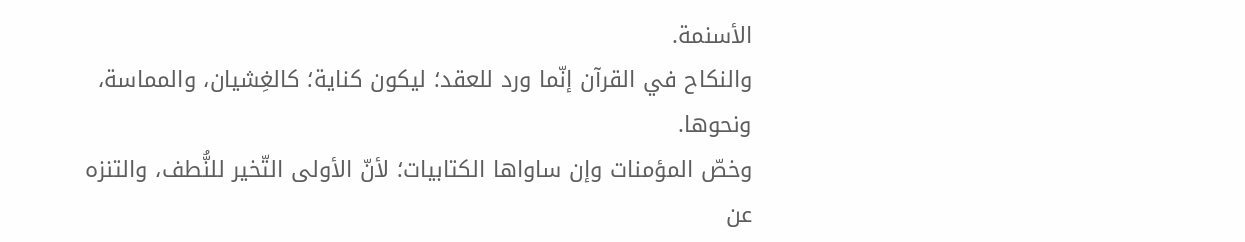الأسنمة.
والنكاح في القرآن إنّما ورد للعقد؛ ليكون كناية؛ كالغِشيان، والمماسة، ونحوها.
وخصّ المؤمنات وإن ساواها الكتابيات؛ لأنّ الأولى التّخير للنُّطف، والتنزه عن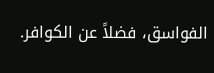الفواسق، فضلاً عن الكوافر.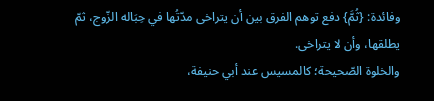وفائدة: {ثُمَّ} دفع توهم الفرق بين أن يتراخى مدّتُها في حِبَاله الزّوج، ثمّ يطلقها، وأن لا يتراخى.
والخلوة الصّحيحة؛ كالمسيس عند أبي حنيفة،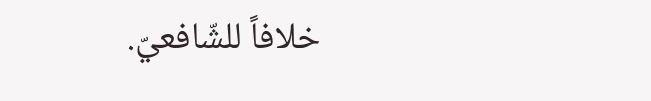خلافاً للشّافعيّ.